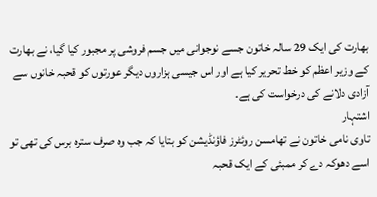بھارت کی ایک 29 سالہ خاتون جسے نوجوانی میں جسم فروشی پر مجبور کیا گیا، نے بھارت کے وزیر اعظم کو خط تحریر کیا ہے اور اس جیسی ہزاروں دیگر عورتوں کو قحبہ خانوں سے آزادی دلانے کی درخواست کی ہے۔
اشتہار
تاوی نامی خاتون نے تھامسن روئٹرز فاؤنڈیشن کو بتایا کہ جب وہ صرف سترہ برس کی تھی تو اسے دھوکہ دے کر ممبئی کے ایک قحبہ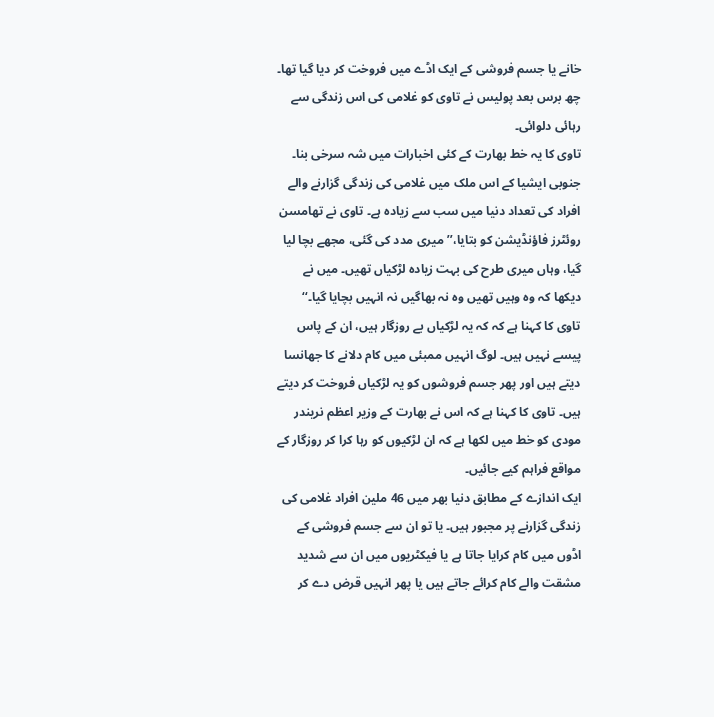خانے یا جسم فروشی کے ایک اڈے میں فروخت کر دیا گیا تھا۔ چھ برس بعد پولیس نے تاوی کو غلامی کی اس زندگی سے رہائی دلوائی۔
تاوی کا یہ خط بھارت کے کئی اخبارات میں شہ سرخی بنا۔ جنوبی ایشیا کے اس ملک میں غلامی کی زندگی گزارنے والے افراد کی تعداد دنیا میں سب سے زیادہ ہے۔ تاوی نے تھامسن روئٹرز فاؤنڈیشن کو بتایا،’’میری مدد کی گئی، مجھے بچا لیا گیا، وہاں میری طرح کی بہت زیادہ لڑکیاں تھیں۔ میں نے دیکھا کہ وہ وہیں تھیں وہ نہ بھاگیں نہ انہیں بچایا گیا۔‘‘
تاوی کا کہنا ہے کہ کہ یہ لڑکیاں بے روزگار ہیں، ان کے پاس پیسے نہیں ہیں۔ لوگ انہیں ممبئی میں کام دلانے کا جھانسا دیتے ہیں اور پھر جسم فروشوں کو یہ لڑکیاں فروخت کر دیتے ہیں۔ تاوی کا کہنا ہے کہ اس نے بھارت کے وزیر اعظم نریندر مودی کو خط میں لکھا ہے کہ ان لڑکیوں کو رہا کرا کر روزگار کے مواقع فراہم کیے جائیں۔
ایک اندازے کے مطابق دنیا بھر میں 46 ملین افراد غلامی کی زندگی گزارنے پر مجبور ہیں۔ یا تو ان سے جسم فروشی کے اڈوں میں کام کرایا جاتا ہے یا فیکٹریوں میں ان سے شدید مشقت والے کام کرائے جاتے ہیں یا پھر انہیں قرض دے کر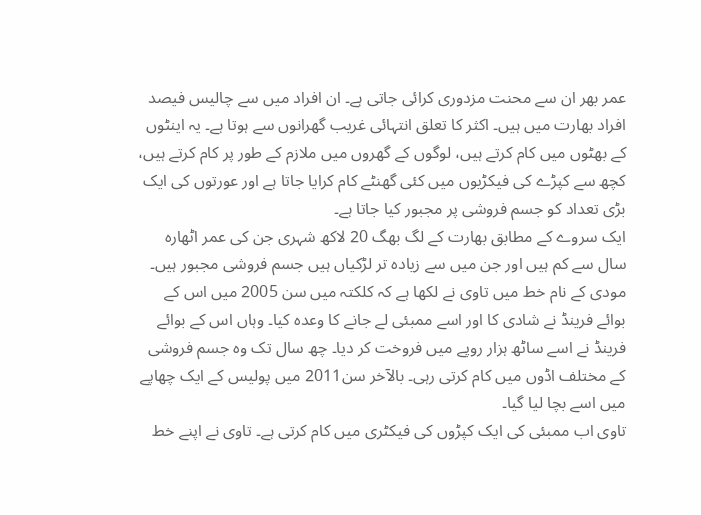عمر بھر ان سے محنت مزدوری کرائی جاتی ہے۔ ان افراد میں سے چالیس فیصد افراد بھارت میں ہیں۔ اکثر کا تعلق انتہائی غریب گھرانوں سے ہوتا ہے۔ یہ اینٹوں کے بھٹوں میں کام کرتے ہیں، لوگوں کے گھروں میں ملازم کے طور پر کام کرتے ہیں، کچھ سے کپڑے کی فیکڑیوں میں کئی گھنٹے کام کرایا جاتا ہے اور عورتوں کی ایک بڑی تعداد کو جسم فروشی پر مجبور کیا جاتا ہے۔
ایک سروے کے مطابق بھارت کے لگ بھگ 20 لاکھ شہری جن کی عمر اٹھارہ سال سے کم ہیں اور جن میں سے زیادہ تر لڑکیاں ہیں جسم فروشی مجبور ہیں۔ مودی کے نام خط میں تاوی نے لکھا ہے کہ کلکتہ میں سن 2005 میں اس کے بوائے فرینڈ نے شادی کا اور اسے ممبئی لے جانے کا وعدہ کیا۔ وہاں اس کے بوائے فرینڈ نے اسے ساٹھ ہزار روپے میں فروخت کر دیا۔ چھ سال تک وہ جسم فروشی کے مختلف اڈوں میں کام کرتی رہی۔ بالآخر سن2011 میں پولیس کے ایک چھاپے میں اسے بچا لیا گیا۔
تاوی اب ممبئی کی ایک کپڑوں کی فیکٹری میں کام کرتی ہے۔ تاوی نے اپنے خط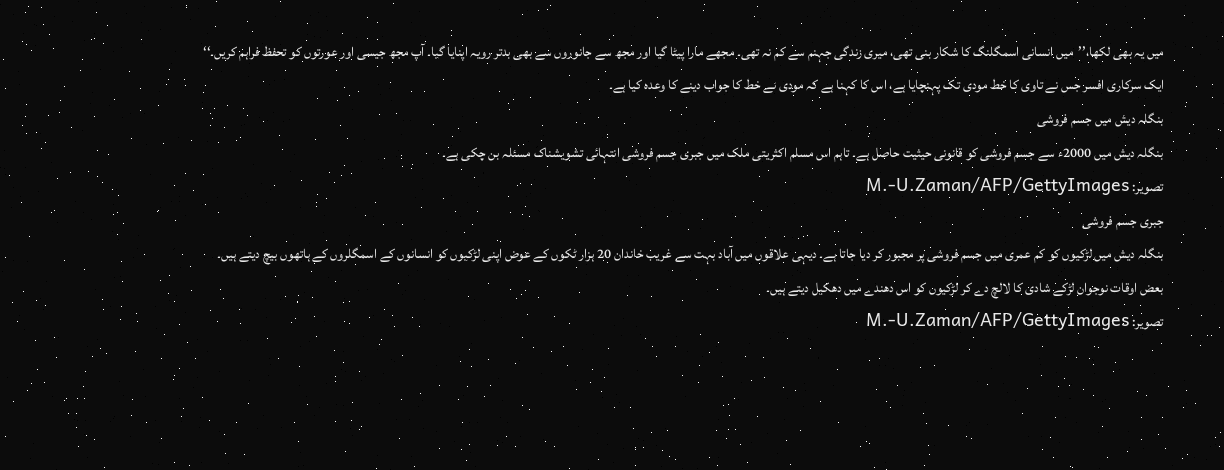میں یہ بھی لکھا،’’میں انسانی اسمگلنگ کا شکار بنی تھی، میری زندگی جہنم سے کم نہ تھی۔ مجھے مارا پیٹا گیا اور مجھ سے جانوروں سے بھی بدتر رویہ اپنایا گیا۔ آپ مجھ جیسی اور عورتوں کو تحفظ فراہم کریں۔‘‘ ایک سرکاری افسر جس نے تاوی کا خط مودی تک پہنچایا ہے، اس کا کہنا ہے کہ مودی نے خط کا جواب دینے کا وعدہ کیا ہے۔
بنگلہ دیش میں جسم فروشی
بنگلہ دیش میں 2000ء سے جسم فروشی کو قانونی حیثیت حاصل ہے۔ تاہم اس مسلم اکثریتی ملک میں جبری جسم فروشی انتہائی تشویشناک مسئلہ بن چکی ہے۔
تصویر: M.-U.Zaman/AFP/GettyImages
جبری جسم فروشی
بنگلہ دیش میں لڑکیوں کو کم عمری میں جسم فروشی پر مجبور کر دیا جاتا ہے۔ دیہی علاقوں میں آباد بہت سے غریب خاندان 20 ہزار ٹکوں کے عوض اپنی لڑکیوں کو انسانوں کے اسمگلروں کے ہاتھوں بیچ دیتے ہیں۔ بعض اوقات نوجوان لڑکے شادی کا لالچ دے کر لڑکیوں کو اس دھندے میں دھکیل دیتے ہیں۔
تصویر: M.-U.Zaman/AFP/GettyImages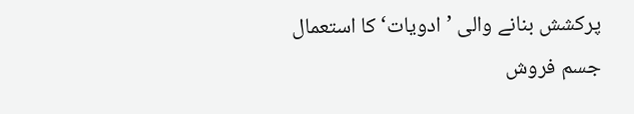پرکشش بنانے والی ’ادویات‘ کا استعمال
جسم فروش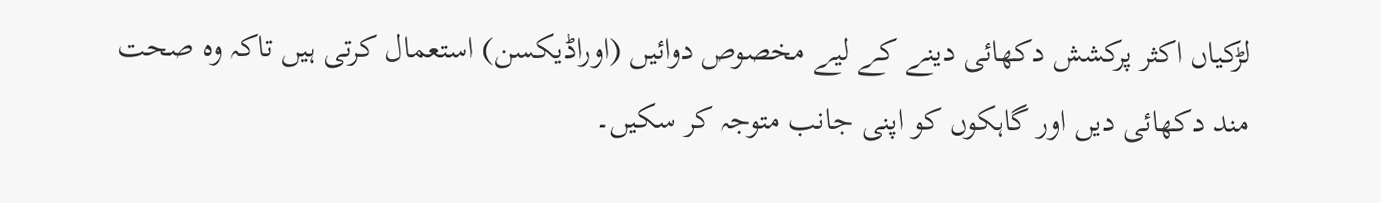لڑکیاں اکثر پرکشش دکھائی دینے کے لیے مخصوص دوائیں (اوراڈیکسن) استعمال کرتی ہیں تاکہ وہ صحت مند دکھائی دیں اور گاہکوں کو اپنی جانب متوجہ کر سکیں۔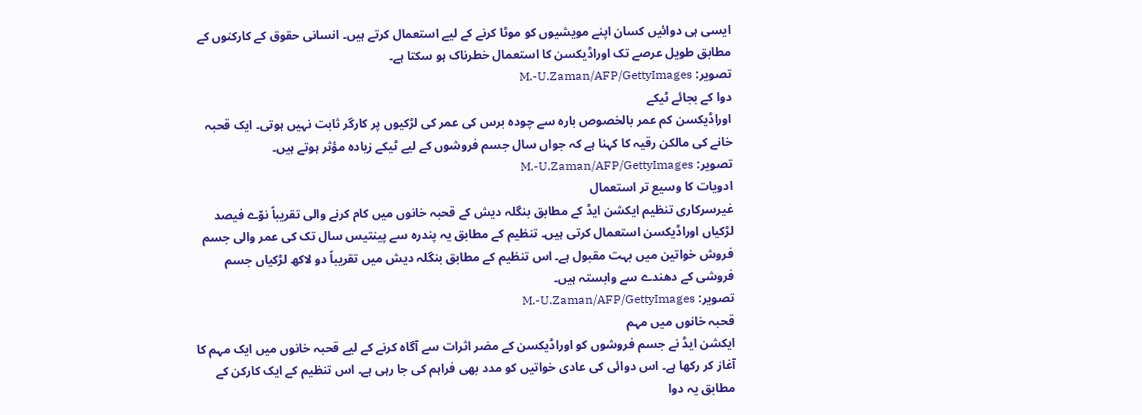ایسی ہی دوائیں کسان اپنے مویشیوں کو موٹا کرنے کے لیے استعمال کرتے ہیں۔ انسانی حقوق کے کارکنوں کے مطابق طویل عرصے تک اوراڈیکسن کا استعمال خطرناک ہو سکتا ہے۔
تصویر: M.-U.Zaman/AFP/GettyImages
دوا کے بجائے ٹیکے
اوراڈیکسن کم عمر بالخصوص بارہ سے چودہ برس کی عمر کی لڑکیوں پر کارگر ثابت نہیں ہوتی۔ ایک قحبہ خانے کی مالکن رقیہ کا کہنا ہے کہ جواں سال جسم فروشوں کے لیے ٹیکے زیادہ مؤثر ہوتے ہیں۔
تصویر: M.-U.Zaman/AFP/GettyImages
ادویات کا وسیع تر استعمال
غیرسرکاری تنظیم ایکشن ایڈ کے مطابق بنگلہ دیش کے قحبہ خانوں میں کام کرنے والی تقریباً نوّے فیصد لڑکیاں اوراڈیکسن استعمال کرتی ہیں۔ تنظیم کے مطابق یہ پندرہ سے پینتیس سال تک کی عمر والی جسم فروش خواتین میں بہت مقبول ہے۔ اس تنظیم کے مطابق بنگلہ دیش میں تقریباً دو لاکھ لڑکیاں جسم فروشی کے دھندے سے وابستہ ہیں۔
تصویر: M.-U.Zaman/AFP/GettyImages
قحبہ خانوں میں مہم
ایکشن ایڈ نے جسم فروشوں کو اوراڈیکسن کے مضر اثرات سے آگاہ کرنے کے لیے قحبہ خانوں میں ایک مہم کا آغاز کر رکھا ہے۔ اس دوائی کی عادی خواتیں کو مدد بھی فراہم کی جا رہی ہے۔ اس تنظیم کے ایک کارکن کے مطابق یہ دوا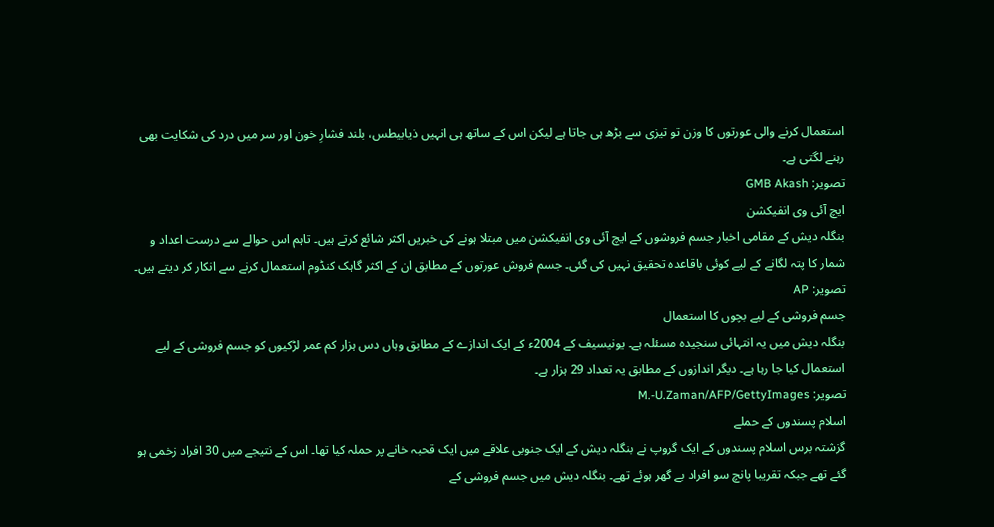استعمال کرنے والی عورتوں کا وزن تو تیزی سے بڑھ ہی جاتا ہے لیکن اس کے ساتھ ہی انہیں ذیابیطس، بلند فشارِ خون اور سر میں درد کی شکایت بھی رہنے لگتی ہے۔
تصویر: GMB Akash
ایچ آئی وی انفیکشن
بنگلہ دیش کے مقامی اخبار جسم فروشوں کے ایچ آئی وی انفیکشن میں مبتلا ہونے کی خبریں اکثر شائع کرتے ہیں۔ تاہم اس حوالے سے درست اعداد و شمار کا پتہ لگانے کے لیے کوئی باقاعدہ تحقیق نہیں کی گئی۔ جسم فروش عورتوں کے مطابق ان کے اکثر گاہک کنڈوم استعمال کرنے سے انکار کر دیتے ہیں۔
تصویر: AP
جسم فروشی کے لیے بچوں کا استعمال
بنگلہ دیش میں یہ انتہائی سنجیدہ مسئلہ ہے۔ یونیسیف کے 2004ء کے ایک اندازے کے مطابق وہاں دس ہزار کم عمر لڑکیوں کو جسم فروشی کے لیے استعمال کیا جا رہا ہے۔ دیگر اندازوں کے مطابق یہ تعداد 29 ہزار ہے۔
تصویر: M.-U.Zaman/AFP/GettyImages
اسلام پسندوں کے حملے
گزشتہ برس اسلام پسندوں کے ایک گروپ نے بنگلہ دیش کے ایک جنوبی علاقے میں ایک قحبہ خانے پر حملہ کیا تھا۔ اس کے نتیجے میں 30 افراد زخمی ہو گئے تھے جبکہ تقریبا پانچ سو افراد بے گھر ہوئے تھے۔ بنگلہ دیش میں جسم فروشی کے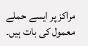مراکز پر ایسے حملے معمول کی بات ہیں۔